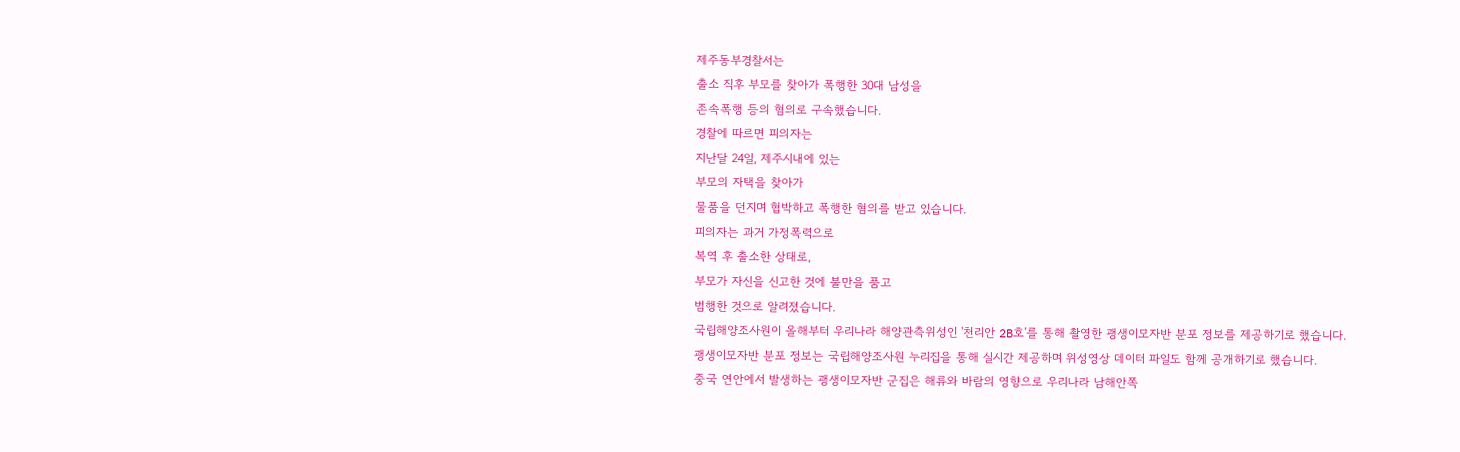제주동부경찰서는
출소 직후 부모를 찾아가 폭행한 30대 남성을
존속폭행 등의 혐의로 구속했습니다.
경찰에 따르면 피의자는
지난달 24일, 제주시내에 있는
부모의 자택을 찾아가
물품을 던지며 협박하고 폭행한 혐의를 받고 있습니다.
피의자는 과거 가정폭력으로
복역 후 출소한 상태로,
부모가 자신을 신고한 것에 불만을 품고
범행한 것으로 알려졌습니다.
국립해양조사원이 올해부터 우리나라 해양관측위성인 '천리안 2B호'를 통해 촬영한 괭생이모자반 분포 정보를 제공하기로 했습니다.
괭생이모자반 분포 정보는 국립해양조사원 누리집을 통해 실시간 제공하며 위성영상 데이터 파일도 함께 공개하기로 했습니다.
중국 연안에서 발생하는 괭생이모자반 군집은 해류와 바람의 영향으로 우리나라 남해안쪽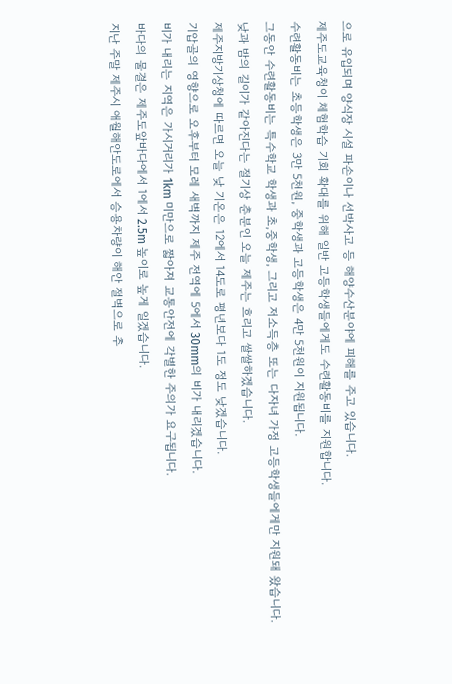으로 유입되며 양식장 시설 파손이나 선박사고 등 해양수산분야에 피해를 주고 있습니다.
제주도교육청이 체험학습 기회 확대를 위해 일반 고등학생들에게도 수련활동비를 지원합니다.
수련활동비는 초등학생은 3만 5천원, 중학생과 고등학생은 4만 5천원이 지원됩니다.
그동안 수련활동비는 특수학교 학생과 초,중학생, 그리고 저소득층 또는 다자녀 가정 고등학생들에게만 지원돼 왔습니다.
낮과 밤의 길이가 같아진다는 절기상 춘분인 오늘 제주는 흐리고 쌀쌀하겠습니다.
제주지방기상청에 따르면 오늘 낮 기온은 12에서 14도로 평년보다 1도 정도 낮겠습니다.
기압골의 영향으로 오후부터 모레 새벽까지 제주 전역에 5에서 30mm의 비가 내리겠습니다.
비가 내리는 지역은 가시거리가 1km 미만으로 짧아져 교통안전에 각별한 주의가 요구됩니다.
바다의 물결은 제주도앞바다에서 1에서 2.5m 높이로 높게 일겠습니다.
지난 주말 제주시 애월해안도로에서 승용차량이 해안 절벽으로 추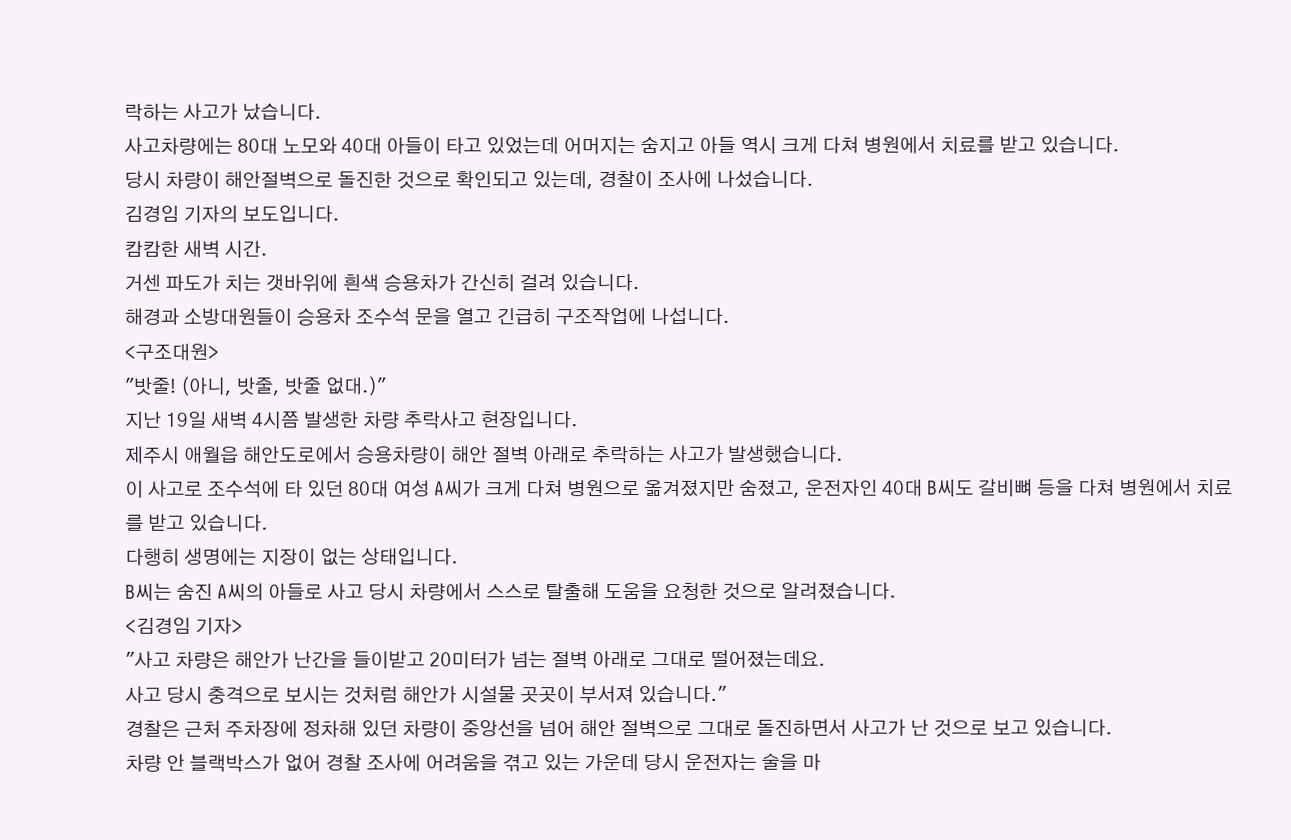락하는 사고가 났습니다.
사고차량에는 80대 노모와 40대 아들이 타고 있었는데 어머지는 숨지고 아들 역시 크게 다쳐 병원에서 치료를 받고 있습니다.
당시 차량이 해안절벽으로 돌진한 것으로 확인되고 있는데, 경찰이 조사에 나섰습니다.
김경임 기자의 보도입니다.
캄캄한 새벽 시간.
거센 파도가 치는 갯바위에 흰색 승용차가 간신히 걸려 있습니다.
해경과 소방대원들이 승용차 조수석 문을 열고 긴급히 구조작업에 나섭니다.
<구조대원>
"밧줄! (아니, 밧줄, 밧줄 없대.)"
지난 19일 새벽 4시쯤 발생한 차량 추락사고 현장입니다.
제주시 애월읍 해안도로에서 승용차량이 해안 절벽 아래로 추락하는 사고가 발생했습니다.
이 사고로 조수석에 타 있던 80대 여성 A씨가 크게 다쳐 병원으로 옮겨졌지만 숨졌고, 운전자인 40대 B씨도 갈비뼈 등을 다쳐 병원에서 치료를 받고 있습니다.
다행히 생명에는 지장이 없는 상태입니다.
B씨는 숨진 A씨의 아들로 사고 당시 차량에서 스스로 탈출해 도움을 요청한 것으로 알려졌습니다.
<김경임 기자>
"사고 차량은 해안가 난간을 들이받고 20미터가 넘는 절벽 아래로 그대로 떨어졌는데요.
사고 당시 충격으로 보시는 것처럼 해안가 시설물 곳곳이 부서져 있습니다."
경찰은 근처 주차장에 정차해 있던 차량이 중앙선을 넘어 해안 절벽으로 그대로 돌진하면서 사고가 난 것으로 보고 있습니다.
차량 안 블랙박스가 없어 경찰 조사에 어려움을 겪고 있는 가운데 당시 운전자는 술을 마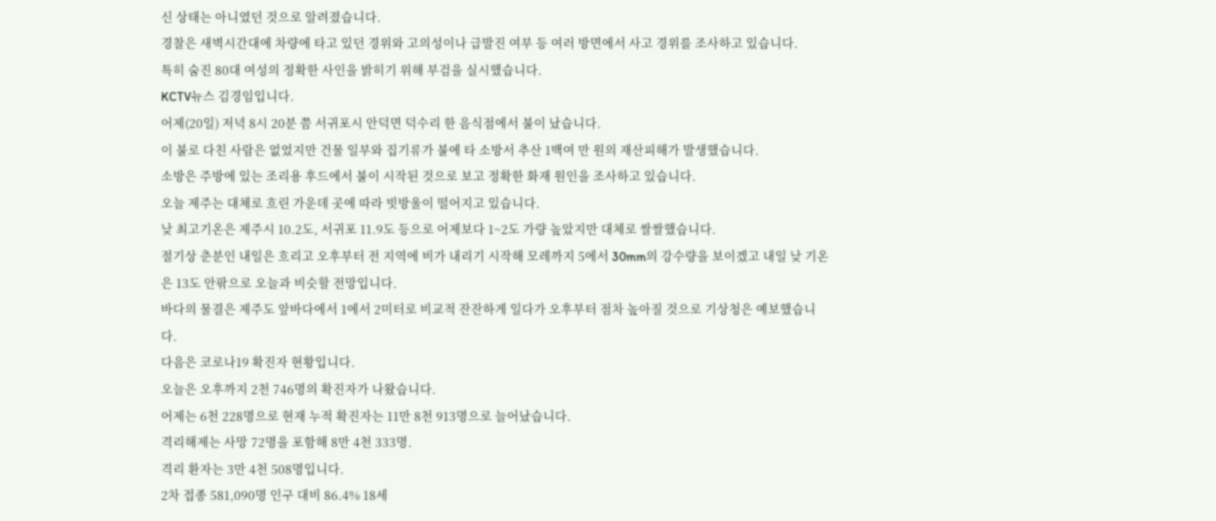신 상태는 아니였던 것으로 알려졌습니다.
경찰은 새벽시간대에 차량에 타고 있던 경위와 고의성이나 급발진 여부 등 여러 방면에서 사고 경위를 조사하고 있습니다.
특히 숨진 80대 여성의 정확한 사인을 밝히기 위해 부검을 실시했습니다.
KCTV뉴스 김경임입니다.
어제(20일) 저녁 8시 20분 쯤 서귀포시 안덕면 덕수리 한 음식점에서 불이 났습니다.
이 불로 다친 사람은 없었지만 건물 일부와 집기류가 불에 타 소방서 추산 1백여 만 원의 재산피해가 발생했습니다.
소방은 주방에 있는 조리용 후드에서 불이 시작된 것으로 보고 정확한 화재 원인을 조사하고 있습니다.
오늘 제주는 대체로 흐린 가운데 곳에 따라 빗방울이 떨어지고 있습니다.
낮 최고기온은 제주시 10.2도, 서귀포 11.9도 등으로 어제보다 1~2도 가량 높았지만 대체로 쌀쌀했습니다.
절기상 춘분인 내일은 흐리고 오후부터 전 지역에 비가 내리기 시작해 모레까지 5에서 30mm의 강수량을 보이겠고 내일 낮 기온은 13도 안팎으로 오늘과 비슷할 전망입니다.
바다의 물결은 제주도 앞바다에서 1에서 2미터로 비교적 잔잔하게 일다가 오후부터 점차 높아질 것으로 기상청은 예보했습니다.
다음은 코로나19 확진자 현황입니다.
오늘은 오후까지 2천 746명의 확진자가 나왔습니다.
어제는 6천 228명으로 현재 누적 확진자는 11만 8천 913명으로 늘어났습니다.
격리해제는 사망 72명을 포함해 8만 4천 333명.
격리 환자는 3만 4천 508명입니다.
2차 접종 581,090명 인구 대비 86.4% 18세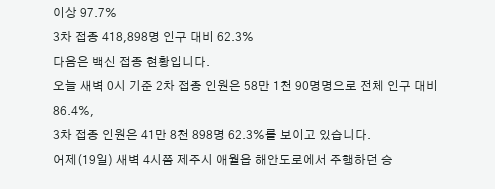이상 97.7%
3차 접종 418,898명 인구 대비 62.3%
다음은 백신 접종 현황입니다.
오늘 새벽 0시 기준 2차 접종 인원은 58만 1천 90명명으로 전체 인구 대비 86.4%,
3차 접종 인원은 41만 8천 898명 62.3%를 보이고 있습니다.
어제(19일) 새벽 4시쯤 제주시 애월읍 해안도로에서 주행하던 승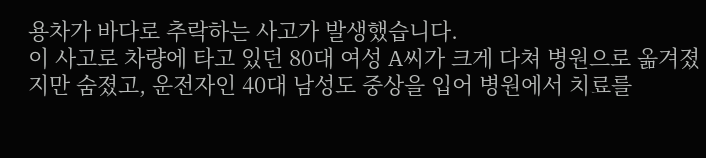용차가 바다로 추락하는 사고가 발생했습니다.
이 사고로 차량에 타고 있던 80대 여성 A씨가 크게 다쳐 병원으로 옮겨졌지만 숨졌고, 운전자인 40대 남성도 중상을 입어 병원에서 치료를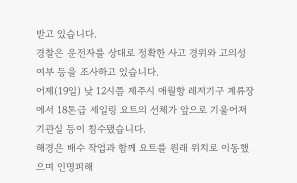받고 있습니다.
경찰은 운전자를 상대로 정확한 사고 경위와 고의성 여부 등을 조사하고 있습니다.
어제(19일) 낮 12시쯤 제주시 애월항 레저기구 계류장에서 18톤급 세일링 요트의 선체가 앞으로 기울어져 기관실 등이 침수됐습니다.
해경은 배수 작업과 함께 요트를 원래 위치로 이동했으며 인명피해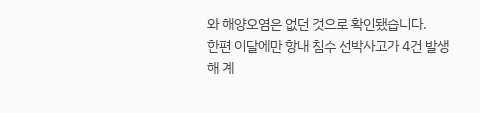와 해양오염은 없던 것으로 확인됐습니다.
한편 이달에만 항내 침수 선박사고가 4건 발생해 계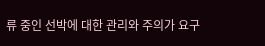류 중인 선박에 대한 관리와 주의가 요구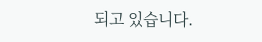되고 있습니다.